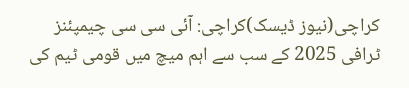کراچی(نیوز ڈیسک)کراچی: آئی سی سی چیمپئنز ٹرافی 2025 کے سب سے اہم میچ میں قومی ٹیم کی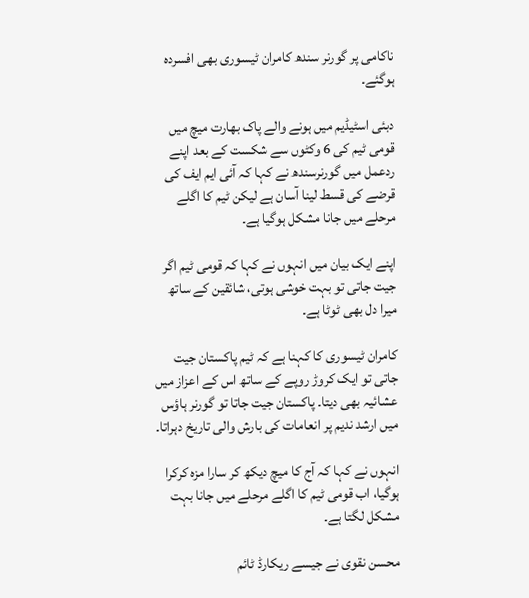ناکامی پر گورنر سندھ کامران ٹیسوری بھی افسردہ ہوگئے۔

دبئی اسٹیڈیم میں ہونے والے پاک بھارت میچ میں قومی ٹیم کی 6 وکٹوں سے شکست کے بعد اپنے ردعمل میں گورنرسندھ نے کہا کہ آئی ایم ایف کی قرضے کی قسط لینا آسان ہے لیکن ٹیم کا اگلے مرحلے میں جانا مشکل ہوگیا ہے۔

اپنے ایک بیان میں انہوں نے کہا کہ قومی ٹیم اگر جیت جاتی تو بہت خوشی ہوتی، شائقین کے ساتھ میرا دل بھی ٹوٹا ہے۔

کامران ٹیسوری کا کہنا ہے کہ ٹیم پاکستان جیت جاتی تو ایک کروڑ روپے کے ساتھ اس کے اعزاز میں عشائیہ بھی دیتا۔ پاکستان جیت جاتا تو گورنر ہاؤس میں ارشد ندیم پر انعامات کی بارش والی تاریخ دہراتا۔

انہوں نے کہا کہ آج کا میچ دیکھ کر سارا مزہ کرکرا ہوگیا، اب قومی ٹیم کا اگلے مرحلے میں جانا بہت مشکل لگتا ہے۔

محسن نقوی نے جیسے ریکارڈ ٹائم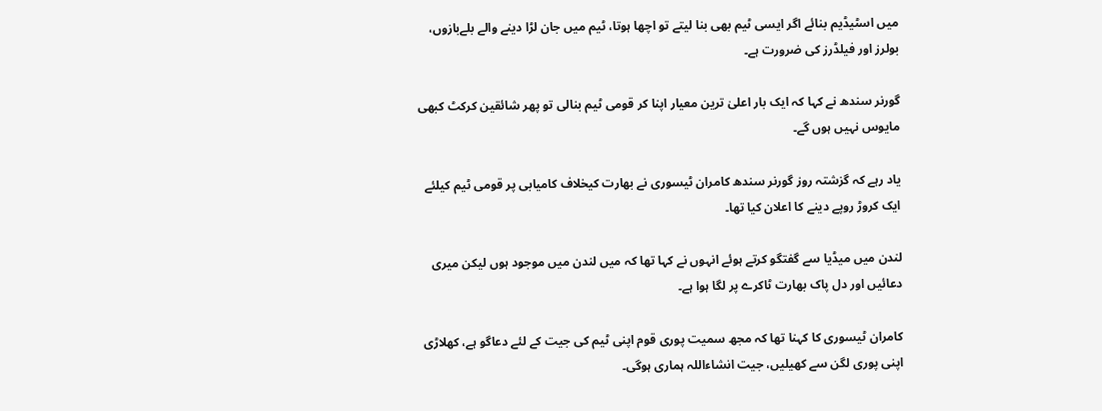میں اسٹیڈیم بنائے اگر ایسی ٹیم بھی بنا لیتے تو اچھا ہوتا، ٹیم میں جان لڑا دینے والے بلےبازوں، بولرز اور فیلڈرز کی ضرورت ہے۔

گورنر سندھ نے کہا کہ ایک بار اعلیٰ ترین معیار اپنا کر قومی ٹیم بنالی تو پھر شائقین کرکٹ کبھی مایوس نہیں ہوں گے۔

یاد رہے کہ گزشتہ روز گورنر سندھ کامران ٹیسوری نے بھارت کیخلاف کامیابی پر قومی ٹیم کیلئے ایک کروڑ روپے دینے کا اعلان کیا تھا۔

لندن میں میڈیا سے گفتگو کرتے ہوئے انہوں نے کہا تھا کہ میں لندن میں موجود ہوں لیکن میری دعائیں اور دل پاک بھارت ٹاکرے پر لگا ہوا ہے۔

کامران ٹیسوری کا کہنا تھا کہ مجھ سمیت پوری قوم اپنی ٹیم کی جیت کے لئے دعاگو ہے، کھلاڑی اپنی پوری لگن سے کھیلیں، جیت انشاءاللہ ہماری ہوگی۔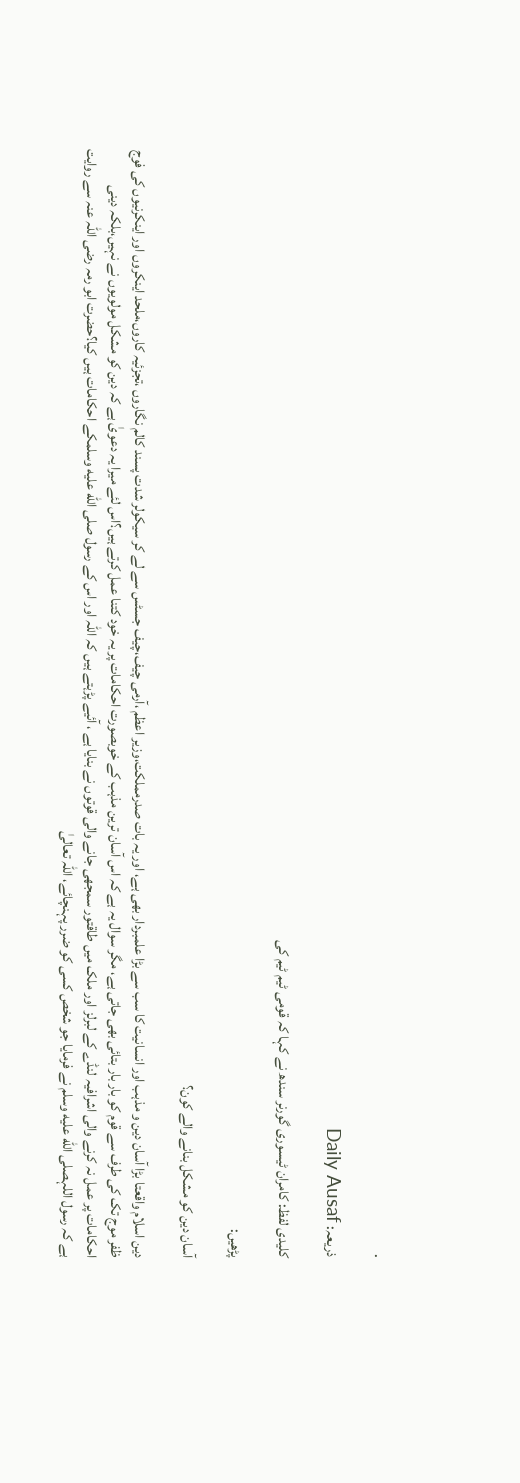.

ذریعہ: Daily Ausaf

کلیدی لفظ: کامران ٹیسوری گورنر سندھ نے کہا کہ قومی ٹیم ٹیم کی

پڑھیں:

آسان دین کو مشکل بنانے والے کون؟

دین اسلام واقعتا بڑا آسان دین و مذہب اور انسانیت کا سب سے بڑا علمبردار بھی ہے، اور یہ بات صدرمملکت،وزیر اعظم ،آرمی چیف،چیف جسٹس سے لے کر سیکولر شدت پسند کالم نگاروں ،تجزئیہ کاروں،ملحد اینکروں اور اینکرنیوں کی فوج ظفر موج تک کی طرف سے قوم کو بار بار بتائی بھی جاتی ہے، مگر سوال یہ ہے کہ اس آسان ترین مذہب کے خوبصورت احکامات پر یہ خود کتنا عمل کرتے ہیں؟اس لئے میرا یہ دعویٰ ہے کہ دین کو مشکل مولویوں نے نہیں،بلکہ دینی احکامات پر عمل نہ کرنے والی اشرافیہ لنڈے کے لبرلز اور ملک میں طاقتور سمجھی جانے والی قوتوں نے بنایا ہے ، آئیے پڑہتے ہیں کہ اللہ اور اس کے رسول صلى الله عليه وسلمکے احکامات ہیں کیا؟حضرت ابو رمہ رضی اللہ عنہ سے روایت ہے کہ رسول اللہصلى الله عليه وسلم نے فرمایا جو شخص کسی کو ضرر پہنچائے، اللہ تعالیٰ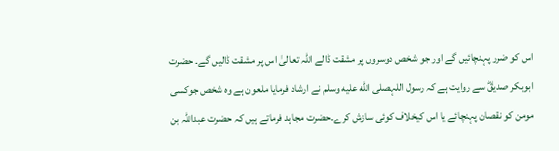اس کو ضرر پہنچائیں گے اور جو شخص دوسروں پر مشقت ڈالے اللہ تعالیٰ اس پر مشقت ڈالیں گے۔ حضرت ابوبکر صدیقؓ سے روایت ہے کہ رسول اللہصلى الله عليه وسلم نے ارشاد فرمایا ملعون ہے وہ شخص جوکسی مومن کو نقصان پہنچائے یا اس کیخلاف کوئی سازش کرے۔حضرت مجاہد فرماتے ہیں کہ حضرت عبداللہ بن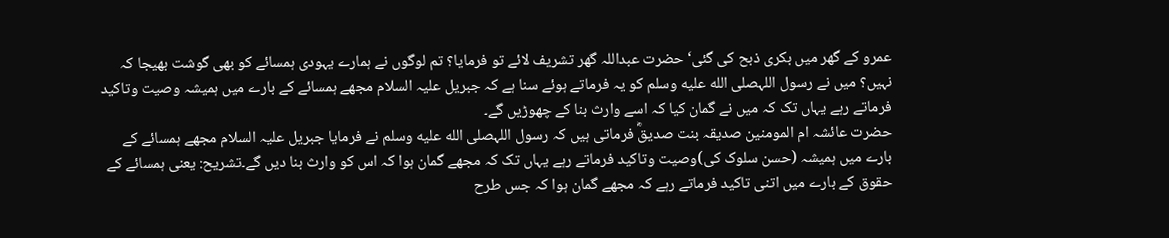عمرو کے گھر میں بکری ذبح کی گئی‘حضرت عبداللہ گھر تشریف لائے تو فرمایا؟ تم لوگوں نے ہمارے یہودی ہمسائے کو بھی گوشت بھیجا کہ نہیں؟ میں نے رسول اللہصلى الله عليه وسلم کو یہ فرماتے ہوئے سنا ہے کہ جبریل علیہ السلام مجھے ہمسائے کے بارے میں ہمیشہ وصیت وتاکید فرماتے رہے یہاں تک کہ میں نے گمان کیا کہ اسے وارث بنا کے چھوڑیں گے۔
حضرت عائشہ ام المومنین صدیقہ بنت صدیقؓ فرماتی ہیں کہ رسول اللہصلى الله عليه وسلم نے فرمایا جبریل علیہ السلام مجھے ہمسائے کے بارے میں ہمیشہ (حسن سلوک کی)وصیت وتاکید فرماتے رہے یہاں تک کہ مجھے گمان ہوا کہ اس کو وارث بنا دیں گے۔تشریح: یعنی ہمسائے کے حقوق کے بارے میں اتنی تاکید فرماتے رہے کہ مجھے گمان ہوا کہ جس طرح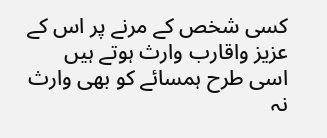کسی شخص کے مرنے پر اس کے عزیز واقارب وارث ہوتے ہیں اسی طرح ہمسائے کو بھی وارث نہ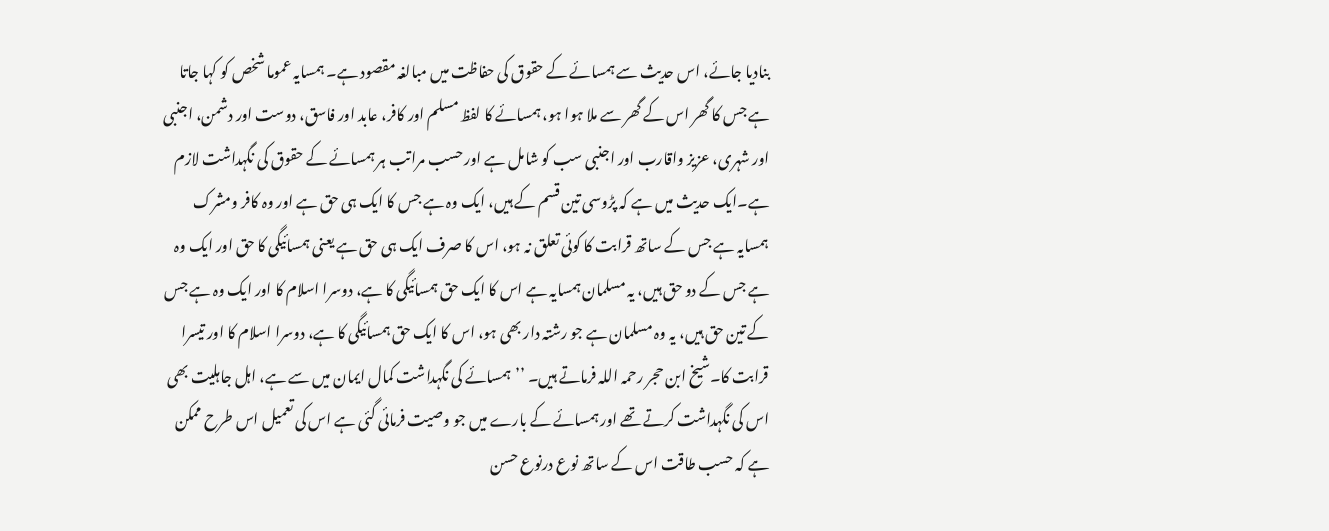بنادیا جائے، اس حدیث سے ہمسائے کے حقوق کی حفاظت میں مبالغہ مقصود ہے۔ ہمسایہ عموما شخص کو کہا جاتا ہے جس کا گھر اس کے گھر سے ملا ہوا ہو، ہمسائے کا لفظ مسلم اور کافر، عابد اور فاسق، دوست اور دشمن، اجنبی اور شہری، عزیز واقارب اور اجنبی سب کو شامل ہے اور حسب مراتب ہر ہمسائے کے حقوق کی نگہداشت لازم ہے۔ایک حدیث میں ہے کہ پڑوسی تین قسم کے ہیں، ایک وہ ہے جس کا ایک ہی حق ہے اور وہ کافر ومشرک ہمسایہ ہے جس کے ساتھ قرابت کا کوئی تعلق نہ ہو، اس کا صرف ایک ہی حق ہے یعنی ہمسائیگی کا حق اور ایک وہ ہے جس کے دو حق ہیں، یہ مسلمان ہمسایہ ہے اس کا ایک حق ہمسائیگی کا ہے، دوسرا اسلام کا اور ایک وہ ہے جس کے تین حق ہیں، یہ وہ مسلمان ہے جو رشتہ دار بھی ہو، اس کا ایک حق ہمسائیگی کا ہے، دوسرا اسلام کا اور تیسرا قرابت کا۔شیخ ابن حجر رحمہ اللہ فرماتے ہیں۔ ’’ہمسائے کی نگہداشت کمال ایمان میں سے ہے، اہل جاہلیت بھی اس کی نگہداشت کرتے تھے اور ہمسائے کے بارے میں جو وصیت فرمائی گئی ہے اس کی تعمیل اس طرح ممکن ہے کہ حسب طاقت اس کے ساتھ نوع درنوع حسن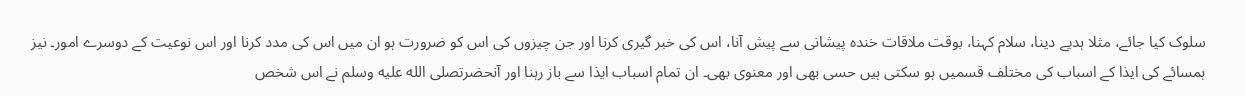سلوک کیا جائے، مثلا ہدیے دینا، سلام کہنا، بوقت ملاقات خندہ پیشانی سے پیش آنا، اس کی خبر گیری کرنا اور جن چیزوں کی اس کو ضرورت ہو ان میں اس کی مدد کرنا اور اس نوعیت کے دوسرے امور۔ نیز ہمسائے کی ایذا کے اسباب کی مختلف قسمیں ہو سکتی ہیں حسی بھی اور معنوی بھی۔ ان تمام اسباب ایذا سے باز رہنا اور آنحضرتصلى الله عليه وسلم نے اس شخص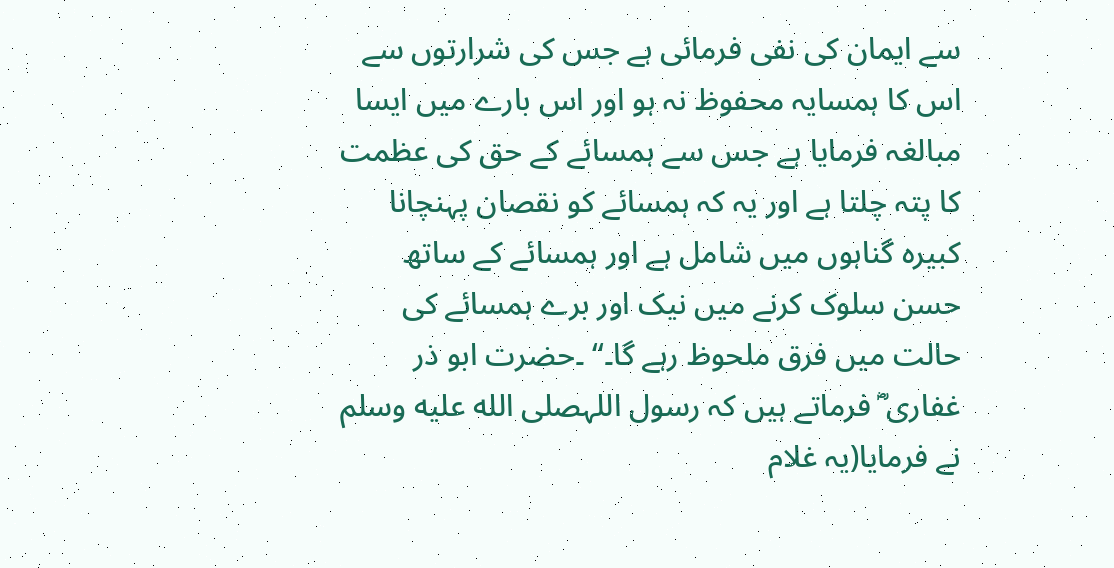سے ایمان کی نفی فرمائی ہے جس کی شرارتوں سے اس کا ہمسایہ محفوظ نہ ہو اور اس بارے میں ایسا مبالغہ فرمایا ہے جس سے ہمسائے کے حق کی عظمت کا پتہ چلتا ہے اور یہ کہ ہمسائے کو نقصان پہنچانا کبیرہ گناہوں میں شامل ہے اور ہمسائے کے ساتھ حسن سلوک کرنے میں نیک اور برے ہمسائے کی حالت میں فرق ملحوظ رہے گا۔‘‘ ۔حضرت ابو ذر غفاری ؓ فرماتے ہیں کہ رسول اللہصلى الله عليه وسلم نے فرمایا(یہ غلام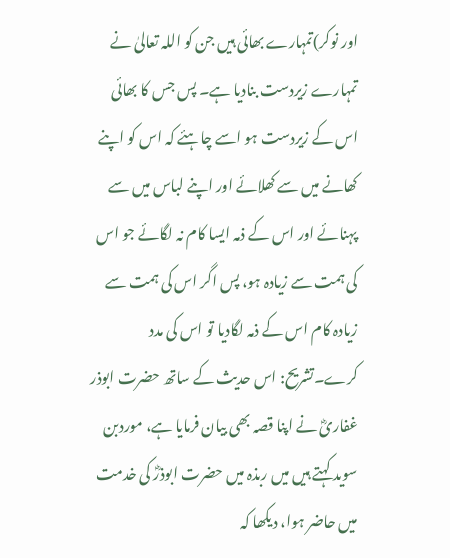اور نوکر)تمہارے بھائی ہیں جن کو اللہ تعالیٰ نے تمہارے زیردست بنادیا ہے۔ پس جس کا بھائی اس کے زیردست ہو اسے چاہئے کہ اس کو اپنے کھانے میں سے کھلائے اور اپنے لباس میں سے پہنائے اور اس کے ذمہ ایسا کام نہ لگائے جو اس کی ہمت سے زیادہ ہو، پس اگر اس کی ہمت سے زیادہ کام اس کے ذمہ لگادیا تو اس کی مدد کرے۔تشریح: اس حدیث کے ساتھ حضرت ابوذر غفاریؓ نے اپنا قصہ بھی بیان فرمایا ہے، موردبن سوید کہتے ہیں میں ربذہ میں حضرت ابوذرؓ کی خدمت میں حاضر ہوا، دیکھا کہ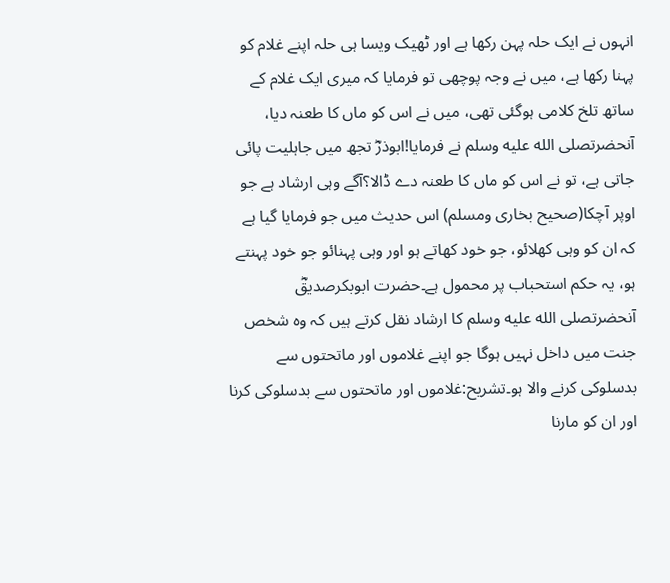انہوں نے ایک حلہ پہن رکھا ہے اور ٹھیک ویسا ہی حلہ اپنے غلام کو پہنا رکھا ہے، میں نے وجہ پوچھی تو فرمایا کہ میری ایک غلام کے ساتھ تلخ کلامی ہوگئی تھی، میں نے اس کو ماں کا طعنہ دیا، آنحضرتصلى الله عليه وسلم نے فرمایا!ابوذرؓ تجھ میں جاہلیت پائی جاتی ہے، تو نے اس کو ماں کا طعنہ دے ڈالا؟آگے وہی ارشاد ہے جو اوپر آچکا(صحیح بخاری ومسلم) اس حدیث میں جو فرمایا گیا ہے کہ ان کو وہی کھلائو، جو خود کھاتے ہو اور وہی پہنائو جو خود پہنتے ہو، یہ حکم استحباب پر محمول ہے۔حضرت ابوبکرصدیقؓ آنحضرتصلى الله عليه وسلم کا ارشاد نقل کرتے ہیں کہ وہ شخص جنت میں داخل نہیں ہوگا جو اپنے غلاموں اور ماتحتوں سے بدسلوکی کرنے والا ہو۔تشریح:غلاموں اور ماتحتوں سے بدسلوکی کرنا اور ان کو مارنا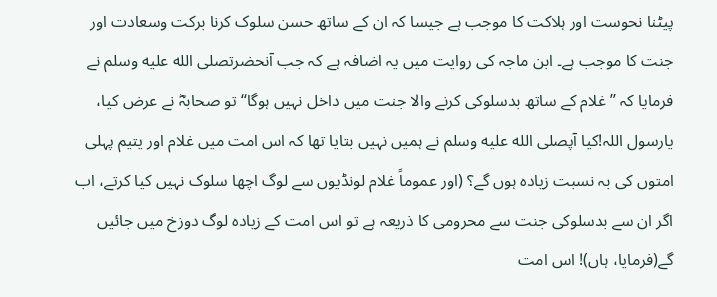پیٹنا نحوست اور ہلاکت کا موجب ہے جیسا کہ ان کے ساتھ حسن سلوک کرنا برکت وسعادت اور جنت کا موجب ہے۔ ابن ماجہ کی روایت میں یہ اضافہ ہے کہ جب آنحضرتصلى الله عليه وسلم نے فرمایا کہ ’’غلام کے ساتھ بدسلوکی کرنے والا جنت میں داخل نہیں ہوگا‘‘تو صحابہؓ نے عرض کیا، یارسول اللہ!کیا آپصلى الله عليه وسلم نے ہمیں نہیں بتایا تھا کہ اس امت میں غلام اور یتیم پہلی امتوں کی بہ نسبت زیادہ ہوں گے؟ (اور عموماً غلام لونڈیوں سے لوگ اچھا سلوک نہیں کیا کرتے، اب اگر ان سے بدسلوکی جنت سے محرومی کا ذریعہ ہے تو اس امت کے زیادہ لوگ دوزخ میں جائیں گے(فرمایا، ہاں)! اس امت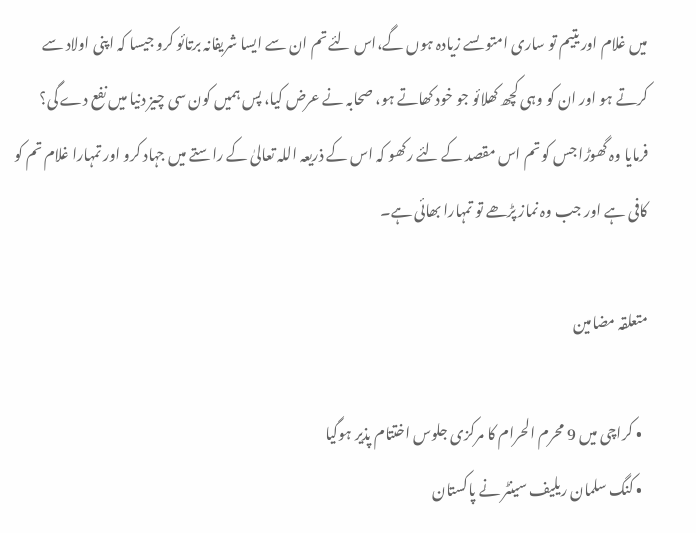میں غلام اور یتیم تو ساری امتو ںسے زیادہ ہوں گے،اس لئے تم ان سے ایسا شریفانہ برتائو کرو جیسا کہ اپنی اولاد سے کرتے ہو اور ان کو وہی کچھ کھلائو جو خود کھاتے ہو، صحابہ نے عرض کیا، پس ہمیں کون سی چیز دنیا میں نفع دے گی؟ فرمایا وہ گھوڑا جس کو تم اس مقصد کے لئے رکھو کہ اس کے ذریعہ اللہ تعالیٰ کے راستے میں جہاد کرو اور تمہارا غلام تم کو کافی ہے اور جب وہ نماز پڑھے تو تمہارا بھائی ہے۔

متعلقہ مضامین

  • کراچی میں 9 محرم الحرام کا مرکزی جلوس اختتام پذیر ہوگیا
  • کنگ سلمان ریلیف سینٹر نے پاکستان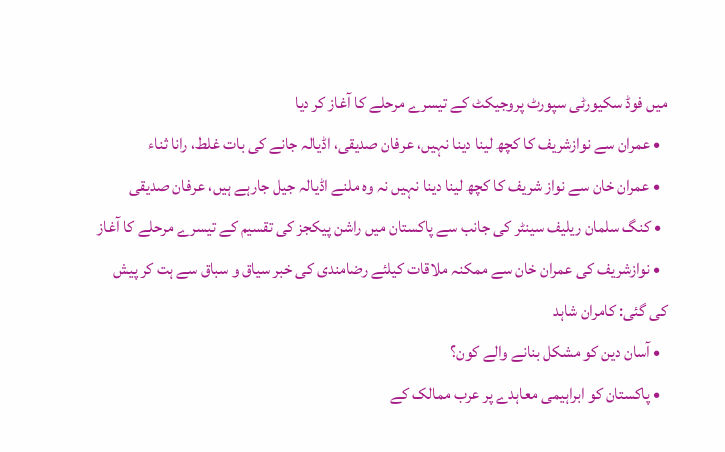میں فوڈ سکیورٹی سپورٹ پروجیکٹ کے تیسرے مرحلے کا آغاز کر دیا
  • عمران سے نوازشریف کا کچھ لینا دینا نہیں، عرفان صدیقی، اڈیالہ جانے کی بات غلط، رانا ثناء
  • عمران خان سے نواز شریف کا کچھ لینا دینا نہیں نہ وہ ملنے اڈیالہ جیل جارہے ہیں، عرفان صدیقی
  • کنگ سلمان ریلیف سینٹر کی جانب سے پاکستان میں راشن پیکجز کی تقسیم کے تیسرے مرحلے کا آغاز
  • نوازشریف کی عمران خان سے ممکنہ ملاقات کیلئے رضامندی کی خبر سیاق و سباق سے ہت کر پیش کی گئی: کامران شاہد
  • آسان دین کو مشکل بنانے والے کون؟
  • پاکستان کو ابراہیمی معاہدے پر عرب ممالک کے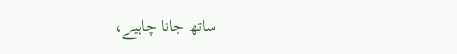ساتھ جانا چاہیے،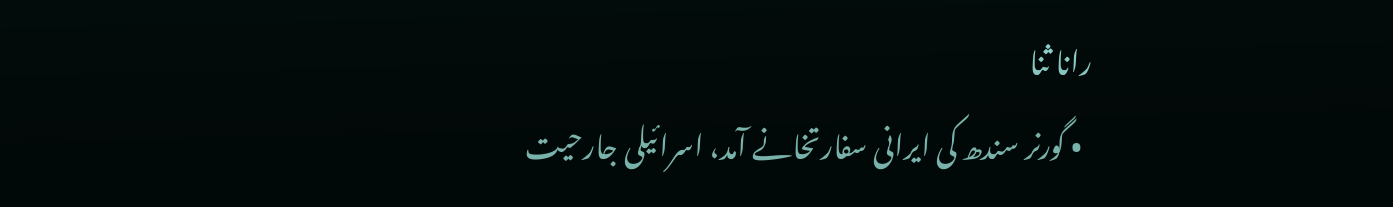رانا ثنا
  • گورنر سندھ کی ایرانی سفارتخانے آمد، اسرائیلی جارحیت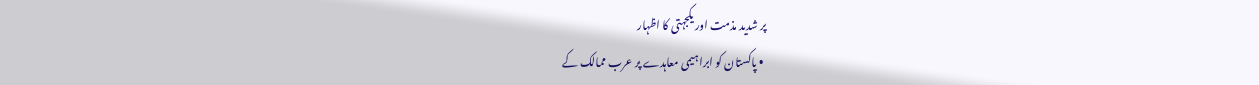پر شدید مذمت اور یکجہتی کا اظہار
  • پاکستان کو ابراہیمی معاہدے پر عرب ممالک کے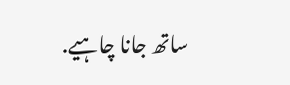ساتھ جانا چاہیے.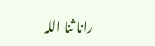رانا ثنا اللہ